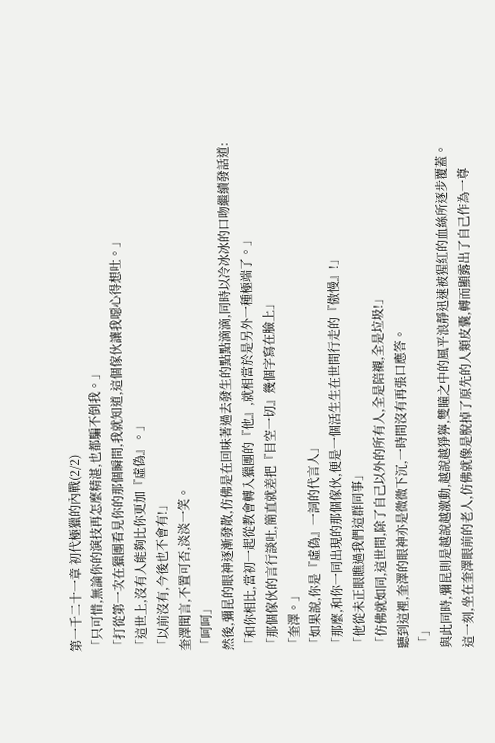第一千二十一章 初代極獵的內戰(2/2)
「只可惜,無論你的演技再怎麼精湛,也都騙不倒我。」
「打從第一次在獵團看見你的那個瞬間,我就知道,這個傢伙讓我噁心得想吐。」
「這世上,沒有人能夠比你更加『虛偽』。」
「以前沒有,今後也不會有!」
奎澤聞言,不置可否,淡淡一笑。
「呵呵」
然後,彌昆的眼神逐漸發散,仿佛是在回味著過去發生的點點滴滴,同時以冷冰冰的口吻繼續發話道:
「和你相比,當初一起從教會轉入獵團的『他』,就相當於是另外一種極端了。」
「那個傢伙的言行談吐,簡直就差把『目空一切』幾個字寫在臉上」
「奎澤。」
「如果說,你是『虛偽』一詞的代言人」
「那麼,和你一同出現的那個傢伙,便是一個活生生在世間行走的『傲慢』!」
「他從未正眼瞧過我們這群同事」
「仿佛就如同,這世間,除了自己以外的所有人,全是陪襯,全是垃圾!」
聽到這裡,奎澤的眼神亦是微微下沉,一時間沒有再張口應答。
「」
與此同時,彌昆則是越說越激動,越說越猙獰,雙瞳之中的風平浪靜迅速被猩紅的血絲所逐步覆蓋。
這一刻,坐在奎澤眼前的老人,仿佛就像是脫掉了原先的人類皮囊,轉而顯露出了自己作為一尊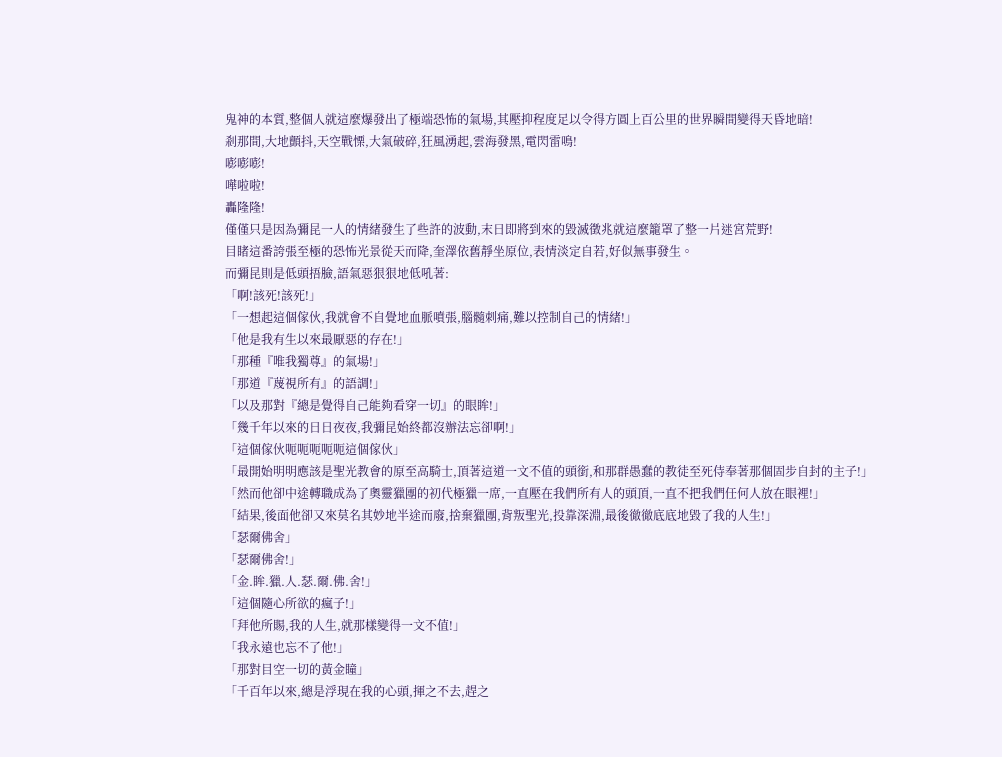鬼神的本質,整個人就這麼爆發出了極端恐怖的氣場,其壓抑程度足以令得方圓上百公里的世界瞬間變得天昏地暗!
剎那間,大地顫抖,天空戰慄,大氣破碎,狂風湧起,雲海發黑,電閃雷鳴!
嘭嘭嘭!
嘩啦啦!
轟隆隆!
僅僅只是因為彌昆一人的情緒發生了些許的波動,末日即將到來的毀滅徵兆就這麼籠罩了整一片迷宮荒野!
目睹這番誇張至極的恐怖光景從天而降,奎澤依舊靜坐原位,表情淡定自若,好似無事發生。
而彌昆則是低頭捂臉,語氣惡狠狠地低吼著:
「啊!該死!該死!」
「一想起這個傢伙,我就會不自覺地血脈噴張,腦髓刺痛,難以控制自己的情緒!」
「他是我有生以來最厭惡的存在!」
「那種『唯我獨尊』的氣場!」
「那道『蔑視所有』的語調!」
「以及那對『總是覺得自己能夠看穿一切』的眼眸!」
「幾千年以來的日日夜夜,我彌昆始終都沒辦法忘卻啊!」
「這個傢伙呃呃呃呃呃這個傢伙」
「最開始明明應該是聖光教會的原至高騎士,頂著這道一文不值的頭銜,和那群愚蠢的教徒至死侍奉著那個固步自封的主子!」
「然而他卻中途轉職成為了奧靈獵團的初代極獵一席,一直壓在我們所有人的頭頂,一直不把我們任何人放在眼裡!」
「結果,後面他卻又來莫名其妙地半途而廢,捨棄獵團,背叛聖光,投靠深淵,最後徹徹底底地毀了我的人生!」
「瑟爾佛舍」
「瑟爾佛舍!」
「金.眸.獵.人.瑟.爾.佛.舍!」
「這個隨心所欲的瘋子!」
「拜他所賜,我的人生,就那樣變得一文不值!」
「我永遠也忘不了他!」
「那對目空一切的黃金瞳」
「千百年以來,總是浮現在我的心頭,揮之不去,趕之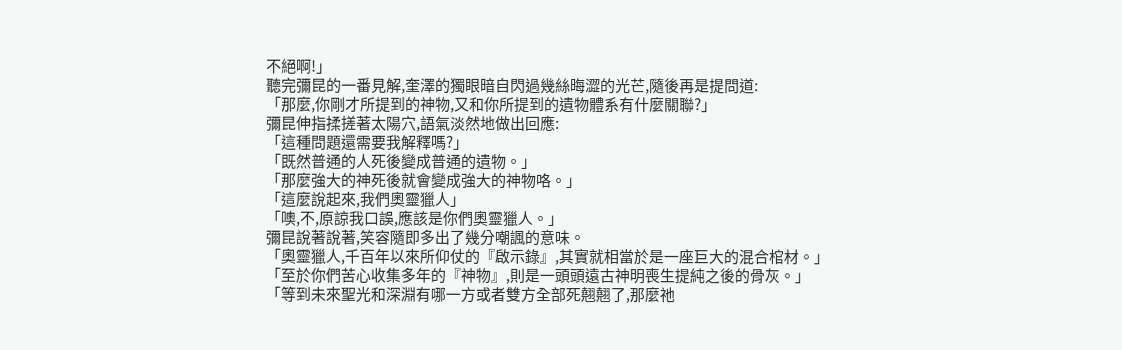不絕啊!」
聽完彌昆的一番見解,奎澤的獨眼暗自閃過幾絲晦澀的光芒,隨後再是提問道:
「那麼,你剛才所提到的神物,又和你所提到的遺物體系有什麼關聯?」
彌昆伸指揉搓著太陽穴,語氣淡然地做出回應:
「這種問題還需要我解釋嗎?」
「既然普通的人死後變成普通的遺物。」
「那麼強大的神死後就會變成強大的神物咯。」
「這麼說起來,我們奧靈獵人」
「噢,不,原諒我口誤,應該是你們奧靈獵人。」
彌昆說著說著,笑容隨即多出了幾分嘲諷的意味。
「奧靈獵人,千百年以來所仰仗的『啟示錄』,其實就相當於是一座巨大的混合棺材。」
「至於你們苦心收集多年的『神物』,則是一頭頭遠古神明喪生提純之後的骨灰。」
「等到未來聖光和深淵有哪一方或者雙方全部死翹翹了,那麼祂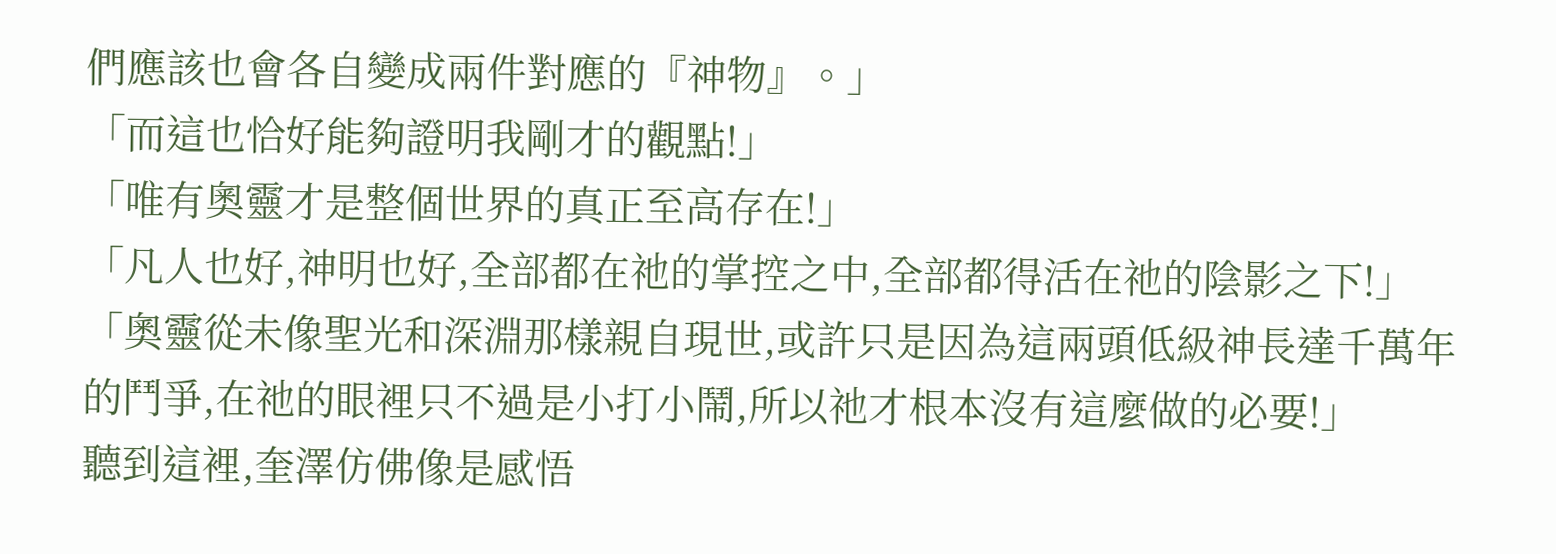們應該也會各自變成兩件對應的『神物』。」
「而這也恰好能夠證明我剛才的觀點!」
「唯有奧靈才是整個世界的真正至高存在!」
「凡人也好,神明也好,全部都在祂的掌控之中,全部都得活在祂的陰影之下!」
「奧靈從未像聖光和深淵那樣親自現世,或許只是因為這兩頭低級神長達千萬年的鬥爭,在祂的眼裡只不過是小打小鬧,所以祂才根本沒有這麼做的必要!」
聽到這裡,奎澤仿佛像是感悟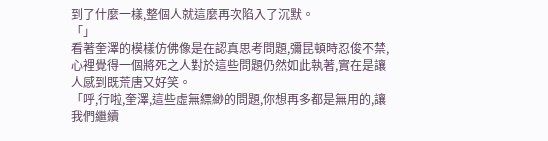到了什麼一樣,整個人就這麼再次陷入了沉默。
「」
看著奎澤的模樣仿佛像是在認真思考問題,彌昆頓時忍俊不禁,心裡覺得一個將死之人對於這些問題仍然如此執著,實在是讓人感到既荒唐又好笑。
「呼,行啦,奎澤,這些虛無縹緲的問題,你想再多都是無用的,讓我們繼續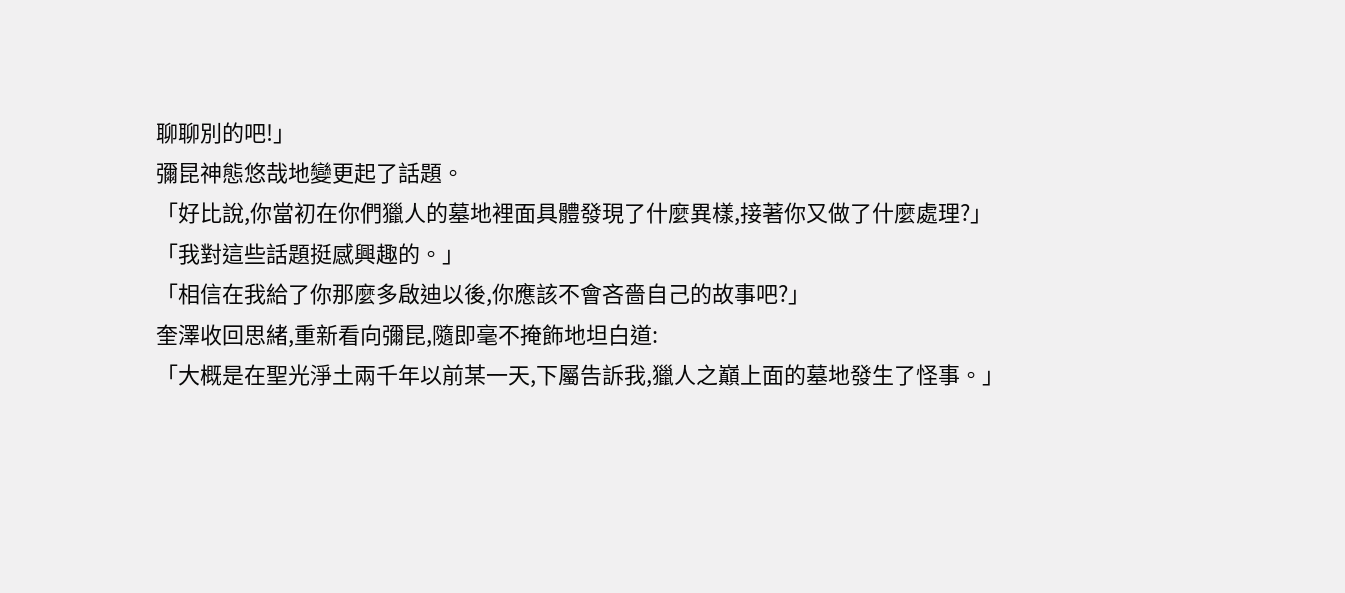聊聊別的吧!」
彌昆神態悠哉地變更起了話題。
「好比說,你當初在你們獵人的墓地裡面具體發現了什麼異樣,接著你又做了什麼處理?」
「我對這些話題挺感興趣的。」
「相信在我給了你那麼多啟迪以後,你應該不會吝嗇自己的故事吧?」
奎澤收回思緒,重新看向彌昆,隨即毫不掩飾地坦白道:
「大概是在聖光淨土兩千年以前某一天,下屬告訴我,獵人之巔上面的墓地發生了怪事。」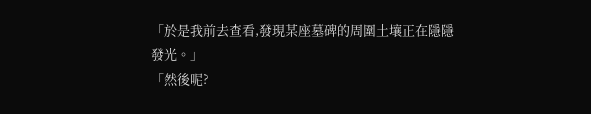「於是我前去查看,發現某座墓碑的周圍土壤正在隱隱發光。」
「然後呢?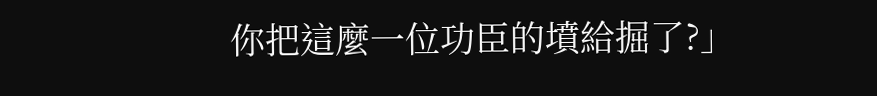你把這麼一位功臣的墳給掘了?」